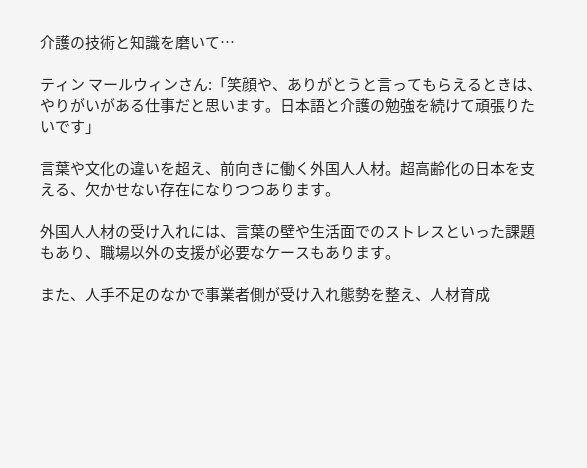介護の技術と知識を磨いて…

ティン マールウィンさん:「笑顔や、ありがとうと言ってもらえるときは、やりがいがある仕事だと思います。日本語と介護の勉強を続けて頑張りたいです」

言葉や文化の違いを超え、前向きに働く外国人人材。超高齢化の日本を支える、欠かせない存在になりつつあります。

外国人人材の受け入れには、言葉の壁や生活面でのストレスといった課題もあり、職場以外の支援が必要なケースもあります。

また、人手不足のなかで事業者側が受け入れ態勢を整え、人材育成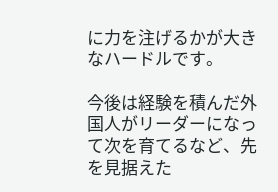に力を注げるかが大きなハードルです。

今後は経験を積んだ外国人がリーダーになって次を育てるなど、先を見据えた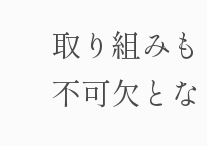取り組みも不可欠とな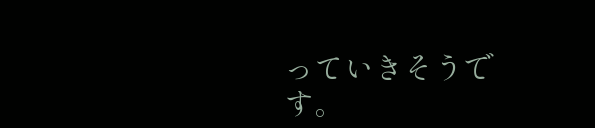っていきそうです。